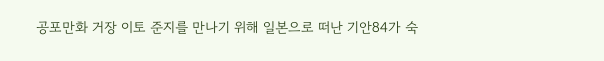공포만화 거장 이토 준지를 만나기 위해 일본으로 떠난 기안84가 숙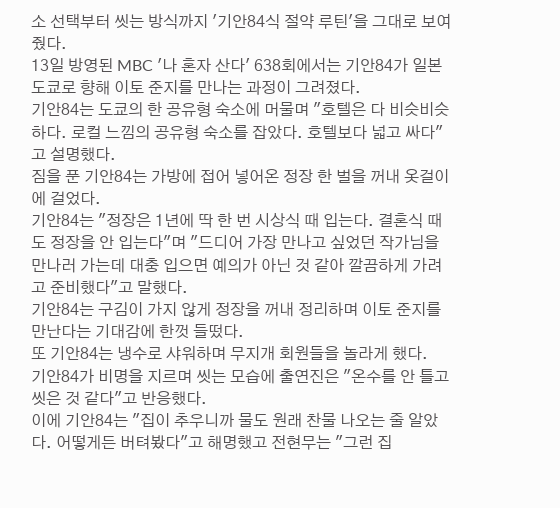소 선택부터 씻는 방식까지 '기안84식 절약 루틴'을 그대로 보여줬다.
13일 방영된 MBC '나 혼자 산다' 638회에서는 기안84가 일본 도쿄로 향해 이토 준지를 만나는 과정이 그려졌다.
기안84는 도쿄의 한 공유형 숙소에 머물며 "호텔은 다 비슷비슷하다. 로컬 느낌의 공유형 숙소를 잡았다. 호텔보다 넓고 싸다"고 설명했다.
짐을 푼 기안84는 가방에 접어 넣어온 정장 한 벌을 꺼내 옷걸이에 걸었다.
기안84는 "정장은 1년에 딱 한 번 시상식 때 입는다. 결혼식 때도 정장을 안 입는다"며 "드디어 가장 만나고 싶었던 작가님을 만나러 가는데 대충 입으면 예의가 아닌 것 같아 깔끔하게 가려고 준비했다"고 말했다.
기안84는 구김이 가지 않게 정장을 꺼내 정리하며 이토 준지를 만난다는 기대감에 한껏 들떴다.
또 기안84는 냉수로 샤워하며 무지개 회원들을 놀라게 했다.
기안84가 비명을 지르며 씻는 모습에 출연진은 "온수를 안 틀고 씻은 것 같다"고 반응했다.
이에 기안84는 "집이 추우니까 물도 원래 찬물 나오는 줄 알았다. 어떻게든 버텨봤다"고 해명했고 전현무는 "그런 집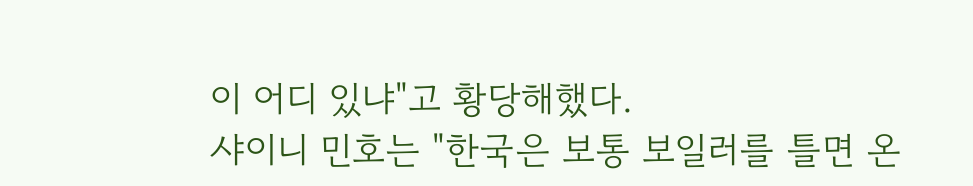이 어디 있냐"고 황당해했다.
샤이니 민호는 "한국은 보통 보일러를 틀면 온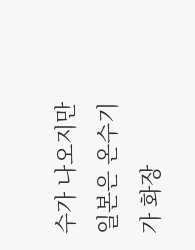수가 나오지만 일본은 온수기가 화장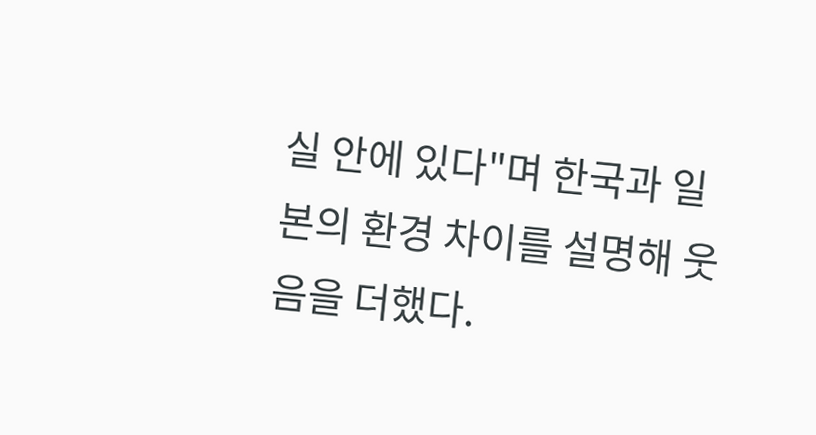실 안에 있다"며 한국과 일본의 환경 차이를 설명해 웃음을 더했다.